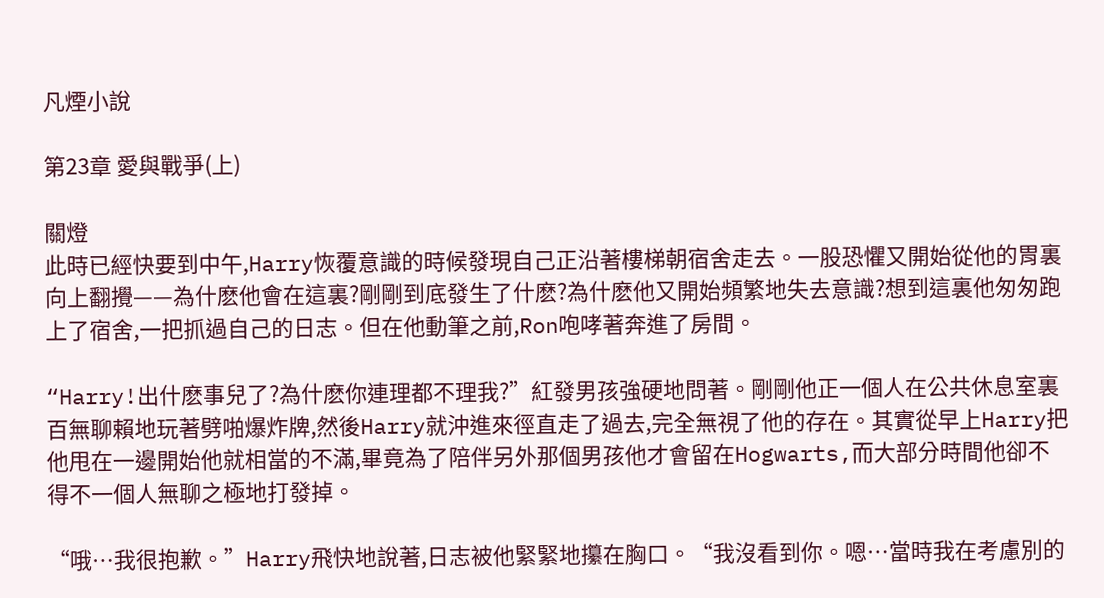凡煙小說

第23章 愛與戰爭(上)

關燈
此時已經快要到中午,Harry恢覆意識的時候發現自己正沿著樓梯朝宿舍走去。一股恐懼又開始從他的胃裏向上翻攪——為什麽他會在這裏?剛剛到底發生了什麽?為什麽他又開始頻繁地失去意識?想到這裏他匆匆跑上了宿舍,一把抓過自己的日志。但在他動筆之前,Ron咆哮著奔進了房間。

“Harry!出什麽事兒了?為什麽你連理都不理我?”紅發男孩強硬地問著。剛剛他正一個人在公共休息室裏百無聊賴地玩著劈啪爆炸牌,然後Harry就沖進來徑直走了過去,完全無視了他的存在。其實從早上Harry把他甩在一邊開始他就相當的不滿,畢竟為了陪伴另外那個男孩他才會留在Hogwarts,而大部分時間他卻不得不一個人無聊之極地打發掉。

“哦…我很抱歉。”Harry飛快地說著,日志被他緊緊地攥在胸口。“我沒看到你。嗯…當時我在考慮別的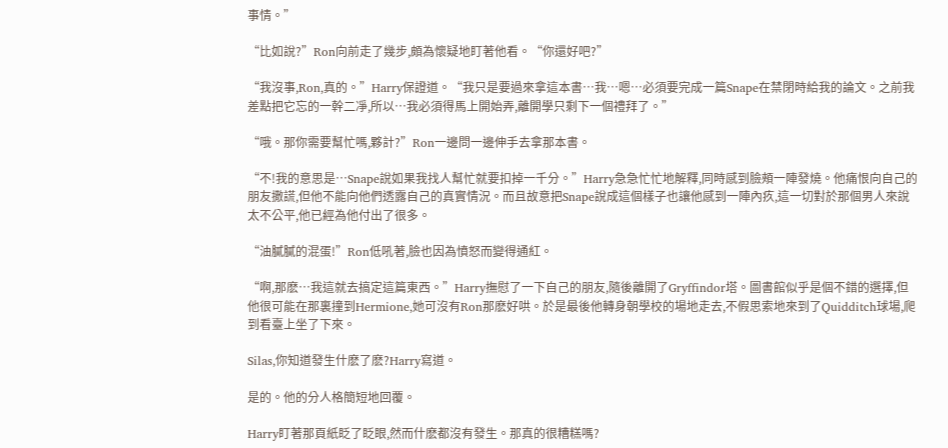事情。”

“比如說?”Ron向前走了幾步,頗為懷疑地盯著他看。“你還好吧?”

“我沒事,Ron,真的。”Harry保證道。“我只是要過來拿這本書…我…嗯…必須要完成一篇Snape在禁閉時給我的論文。之前我差點把它忘的一幹二凈,所以…我必須得馬上開始弄,離開學只剩下一個禮拜了。”

“哦。那你需要幫忙嗎,夥計?”Ron一邊問一邊伸手去拿那本書。

“不!我的意思是…Snape說如果我找人幫忙就要扣掉一千分。”Harry急急忙忙地解釋,同時感到臉頰一陣發燒。他痛恨向自己的朋友撒謊,但他不能向他們透露自己的真實情況。而且故意把Snape說成這個樣子也讓他感到一陣內疚,這一切對於那個男人來說太不公平,他已經為他付出了很多。

“油膩膩的混蛋!”Ron低吼著,臉也因為憤怒而變得通紅。

“啊,那麽…我這就去搞定這篇東西。”Harry撫慰了一下自己的朋友,隨後離開了Gryffindor塔。圖書館似乎是個不錯的選擇,但他很可能在那裏撞到Hermione,她可沒有Ron那麽好哄。於是最後他轉身朝學校的場地走去,不假思索地來到了Quidditch球場,爬到看臺上坐了下來。

Silas,你知道發生什麽了麽?Harry寫道。

是的。他的分人格簡短地回覆。

Harry盯著那頁紙眨了眨眼,然而什麽都沒有發生。那真的很糟糕嗎?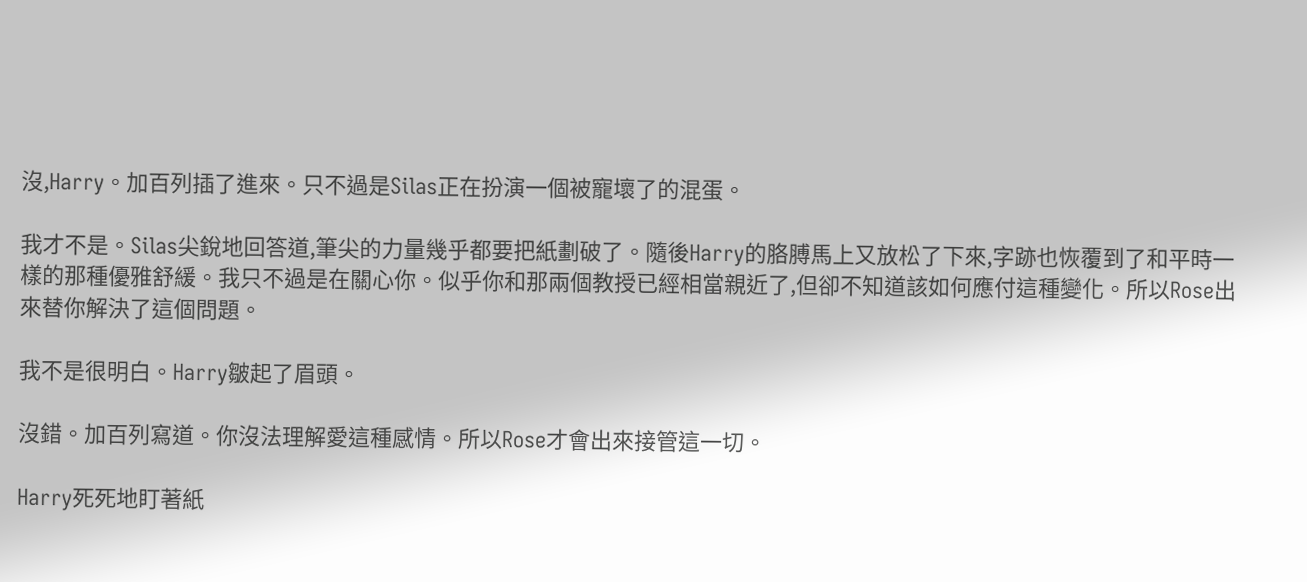沒,Harry。加百列插了進來。只不過是Silas正在扮演一個被寵壞了的混蛋。

我才不是。Silas尖銳地回答道,筆尖的力量幾乎都要把紙劃破了。隨後Harry的胳膊馬上又放松了下來,字跡也恢覆到了和平時一樣的那種優雅舒緩。我只不過是在關心你。似乎你和那兩個教授已經相當親近了,但卻不知道該如何應付這種變化。所以Rose出來替你解決了這個問題。

我不是很明白。Harry皺起了眉頭。

沒錯。加百列寫道。你沒法理解愛這種感情。所以Rose才會出來接管這一切。

Harry死死地盯著紙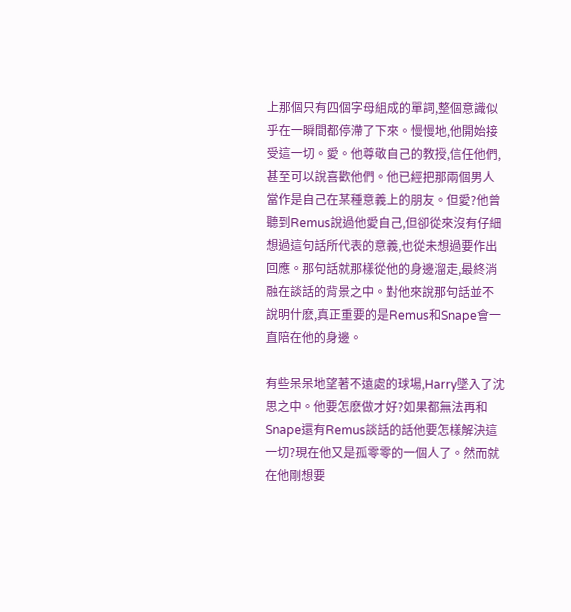上那個只有四個字母組成的單詞,整個意識似乎在一瞬間都停滯了下來。慢慢地,他開始接受這一切。愛。他尊敬自己的教授,信任他們,甚至可以說喜歡他們。他已經把那兩個男人當作是自己在某種意義上的朋友。但愛?他曾聽到Remus說過他愛自己,但卻從來沒有仔細想過這句話所代表的意義,也從未想過要作出回應。那句話就那樣從他的身邊溜走,最終消融在談話的背景之中。對他來說那句話並不說明什麽,真正重要的是Remus和Snape會一直陪在他的身邊。

有些呆呆地望著不遠處的球場,Harry墜入了沈思之中。他要怎麽做才好?如果都無法再和Snape還有Remus談話的話他要怎樣解決這一切?現在他又是孤零零的一個人了。然而就在他剛想要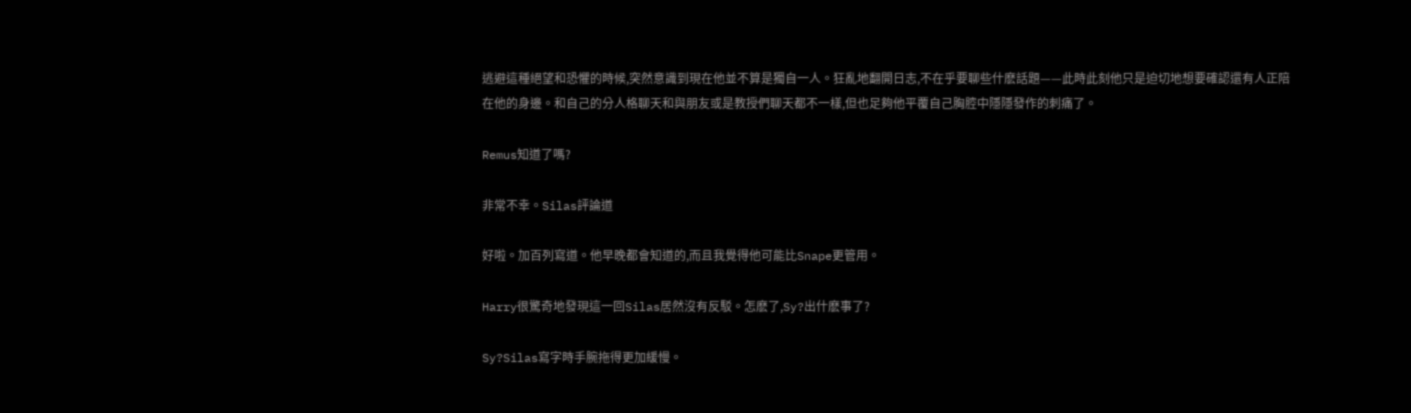逃避這種絕望和恐懼的時候,突然意識到現在他並不算是獨自一人。狂亂地翻開日志,不在乎要聊些什麽話題——此時此刻他只是迫切地想要確認還有人正陪在他的身邊。和自己的分人格聊天和與朋友或是教授們聊天都不一樣,但也足夠他平覆自己胸腔中隱隱發作的刺痛了。

Remus知道了嗎?

非常不幸。Silas評論道

好啦。加百列寫道。他早晚都會知道的,而且我覺得他可能比Snape更管用。

Harry很驚奇地發現這一回Silas居然沒有反駁。怎麽了,Sy?出什麽事了?

Sy?Silas寫字時手腕拖得更加緩慢。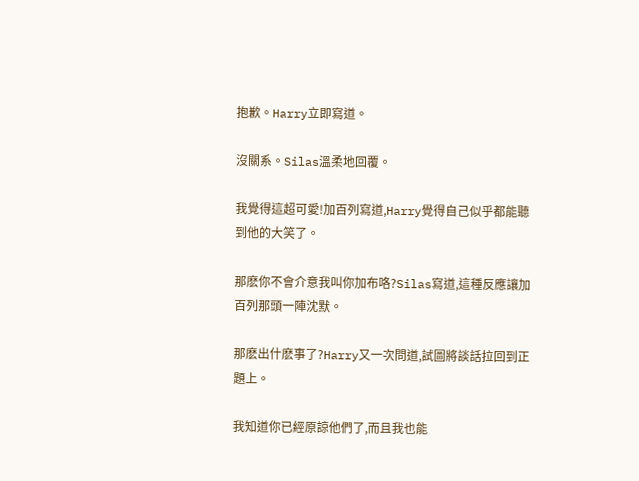抱歉。Harry立即寫道。

沒關系。Silas溫柔地回覆。

我覺得這超可愛!加百列寫道,Harry覺得自己似乎都能聽到他的大笑了。

那麽你不會介意我叫你加布咯?Silas寫道,這種反應讓加百列那頭一陣沈默。

那麽出什麽事了?Harry又一次問道,試圖將談話拉回到正題上。

我知道你已經原諒他們了,而且我也能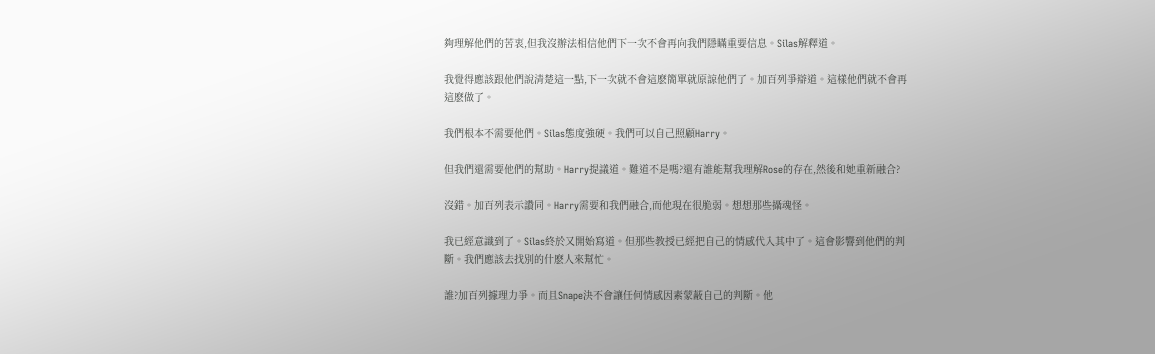夠理解他們的苦衷,但我沒辦法相信他們下一次不會再向我們隱瞞重要信息。Silas解釋道。

我覺得應該跟他們說清楚這一點,下一次就不會這麽簡單就原諒他們了。加百列爭辯道。這樣他們就不會再這麽做了。

我們根本不需要他們。Silas態度強硬。我們可以自己照顧Harry。

但我們還需要他們的幫助。Harry提議道。難道不是嗎?還有誰能幫我理解Rose的存在,然後和她重新融合?

沒錯。加百列表示讚同。Harry需要和我們融合,而他現在很脆弱。想想那些攝魂怪。

我已經意識到了。Silas終於又開始寫道。但那些教授已經把自己的情感代入其中了。這會影響到他們的判斷。我們應該去找別的什麽人來幫忙。

誰?加百列據理力爭。而且Snape決不會讓任何情感因素蒙蔽自己的判斷。他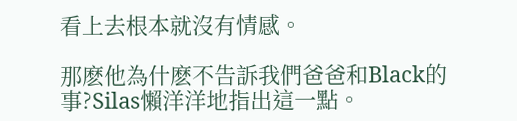看上去根本就沒有情感。

那麽他為什麽不告訴我們爸爸和Black的事?Silas懶洋洋地指出這一點。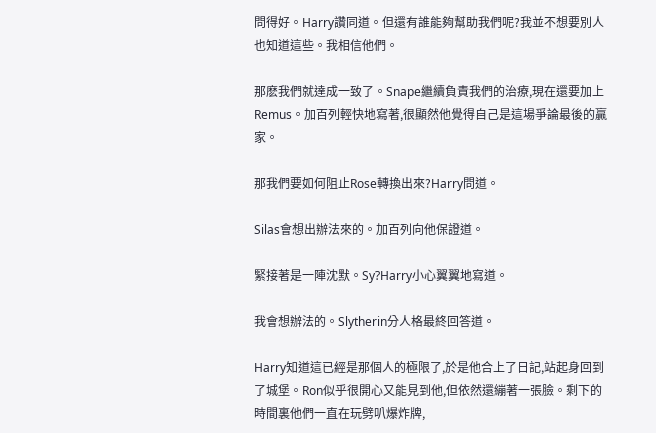問得好。Harry讚同道。但還有誰能夠幫助我們呢?我並不想要別人也知道這些。我相信他們。

那麽我們就達成一致了。Snape繼續負責我們的治療,現在還要加上Remus。加百列輕快地寫著,很顯然他覺得自己是這場爭論最後的贏家。

那我們要如何阻止Rose轉換出來?Harry問道。

Silas會想出辦法來的。加百列向他保證道。

緊接著是一陣沈默。Sy?Harry小心翼翼地寫道。

我會想辦法的。Slytherin分人格最終回答道。

Harry知道這已經是那個人的極限了,於是他合上了日記,站起身回到了城堡。Ron似乎很開心又能見到他,但依然還繃著一張臉。剩下的時間裏他們一直在玩劈叭爆炸牌,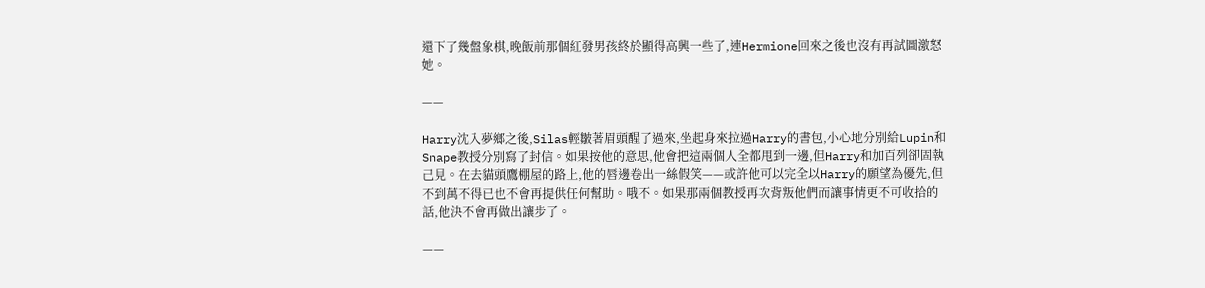還下了幾盤象棋,晚飯前那個紅發男孩終於顯得高興一些了,連Hermione回來之後也沒有再試圖激怒她。

——

Harry沈入夢鄉之後,Silas輕皺著眉頭醒了過來,坐起身來拉過Harry的書包,小心地分別給Lupin和Snape教授分別寫了封信。如果按他的意思,他會把這兩個人全都甩到一邊,但Harry和加百列卻固執己見。在去貓頭鷹棚屋的路上,他的唇邊卷出一絲假笑——或許他可以完全以Harry的願望為優先,但不到萬不得已也不會再提供任何幫助。哦不。如果那兩個教授再次背叛他們而讓事情更不可收拾的話,他決不會再做出讓步了。

——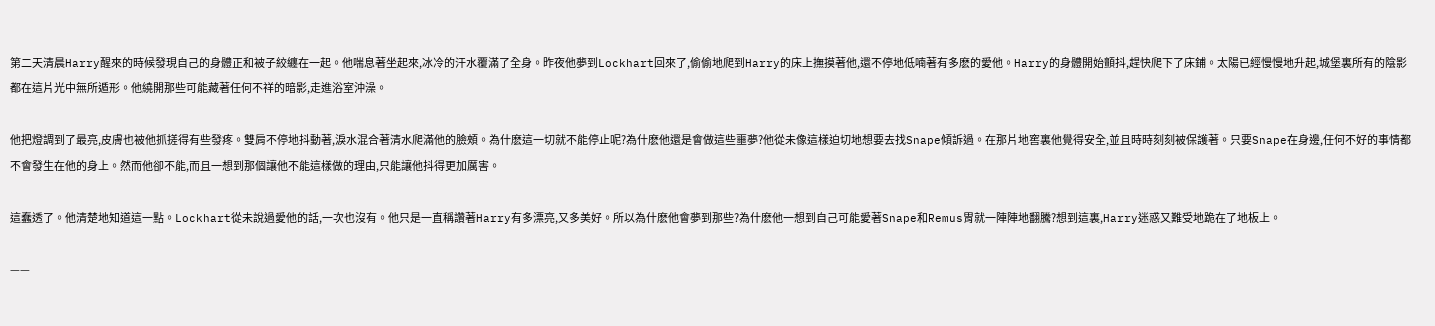第二天清晨Harry醒來的時候發現自己的身體正和被子絞纏在一起。他喘息著坐起來,冰冷的汗水覆滿了全身。昨夜他夢到Lockhart回來了,偷偷地爬到Harry的床上撫摸著他,還不停地低喃著有多麽的愛他。Harry的身體開始顫抖,趕快爬下了床鋪。太陽已經慢慢地升起,城堡裏所有的陰影都在這片光中無所遁形。他繞開那些可能藏著任何不祥的暗影,走進浴室沖澡。

他把燈調到了最亮,皮膚也被他抓搓得有些發疼。雙肩不停地抖動著,淚水混合著清水爬滿他的臉頰。為什麽這一切就不能停止呢?為什麽他還是會做這些噩夢?他從未像這樣迫切地想要去找Snape傾訴過。在那片地窖裏他覺得安全,並且時時刻刻被保護著。只要Snape在身邊,任何不好的事情都不會發生在他的身上。然而他卻不能,而且一想到那個讓他不能這樣做的理由,只能讓他抖得更加厲害。

這蠢透了。他清楚地知道這一點。Lockhart從未說過愛他的話,一次也沒有。他只是一直稱讚著Harry有多漂亮,又多美好。所以為什麽他會夢到那些?為什麽他一想到自己可能愛著Snape和Remus胃就一陣陣地翻騰?想到這裏,Harry迷惑又難受地跪在了地板上。

——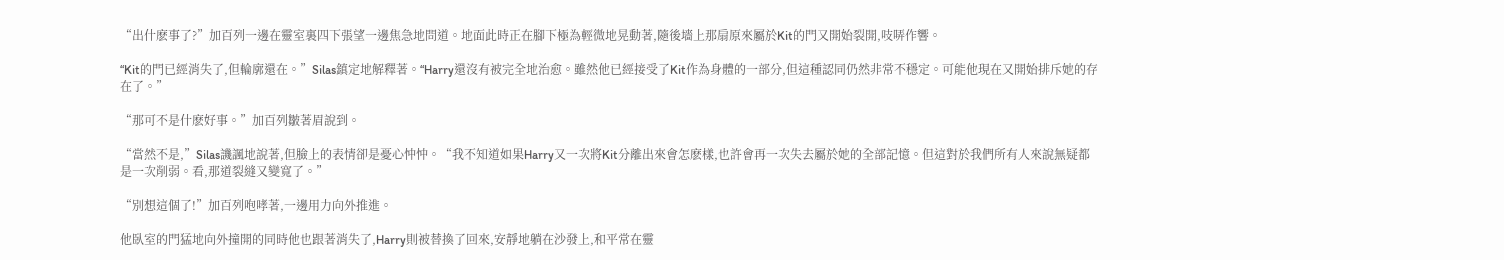“出什麽事了?”加百列一邊在靈室裏四下張望一邊焦急地問道。地面此時正在腳下極為輕微地晃動著,隨後墻上那扇原來屬於Kit的門又開始裂開,吱哢作響。

“Kit的門已經消失了,但輪廓還在。”Silas鎮定地解釋著。“Harry還沒有被完全地治愈。雖然他已經接受了Kit作為身體的一部分,但這種認同仍然非常不穩定。可能他現在又開始排斥她的存在了。”

“那可不是什麽好事。”加百列皺著眉說到。

“當然不是,”Silas譏諷地說著,但臉上的表情卻是憂心忡忡。“我不知道如果Harry又一次將Kit分離出來會怎麽樣,也許會再一次失去屬於她的全部記憶。但這對於我們所有人來說無疑都是一次削弱。看,那道裂縫又變寬了。”

“別想這個了!”加百列咆哮著,一邊用力向外推進。

他臥室的門猛地向外撞開的同時他也跟著消失了,Harry則被替換了回來,安靜地躺在沙發上,和平常在靈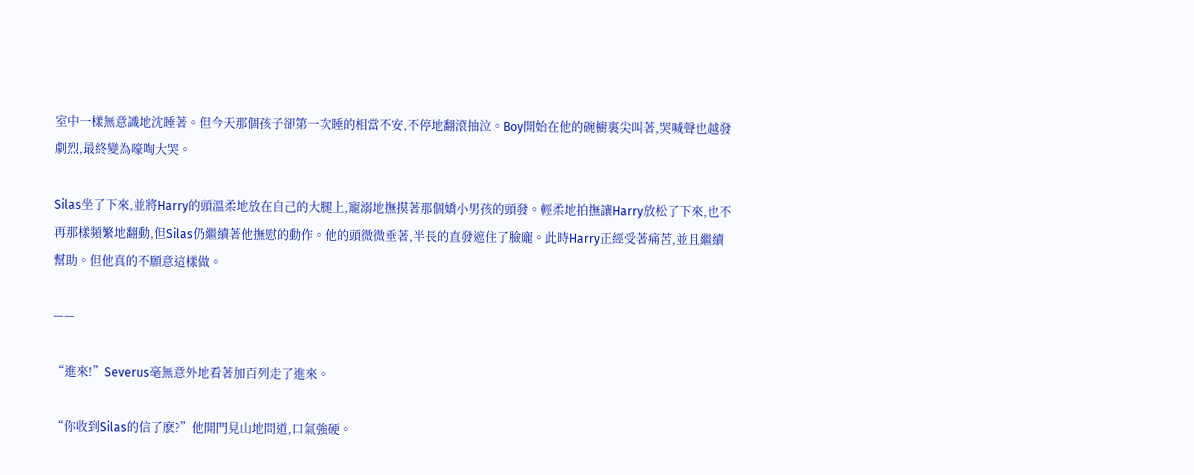室中一樣無意識地沈睡著。但今天那個孩子卻第一次睡的相當不安,不停地翻滾抽泣。Boy開始在他的碗櫥裏尖叫著,哭喊聲也越發劇烈,最終變為嚎啕大哭。

Silas坐了下來,並將Harry的頭溫柔地放在自己的大腿上,寵溺地撫摸著那個嬌小男孩的頭發。輕柔地拍撫讓Harry放松了下來,也不再那樣頻繁地翻動,但Silas仍繼續著他撫慰的動作。他的頭微微垂著,半長的直發遮住了臉龐。此時Harry正經受著痛苦,並且繼續幫助。但他真的不願意這樣做。

——

“進來!”Severus毫無意外地看著加百列走了進來。

“你收到Silas的信了麽?”他開門見山地問道,口氣強硬。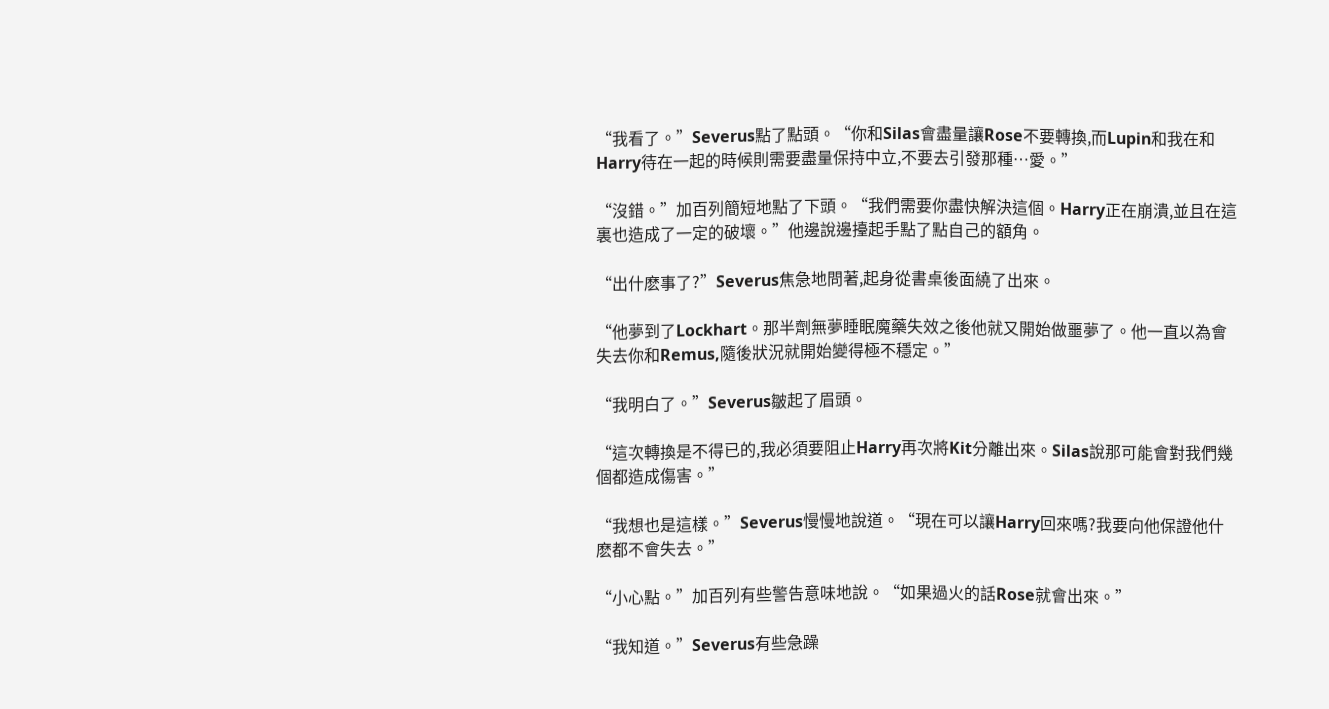“我看了。”Severus點了點頭。“你和Silas會盡量讓Rose不要轉換,而Lupin和我在和Harry待在一起的時候則需要盡量保持中立,不要去引發那種…愛。”

“沒錯。”加百列簡短地點了下頭。“我們需要你盡快解決這個。Harry正在崩潰,並且在這裏也造成了一定的破壞。”他邊說邊擡起手點了點自己的額角。

“出什麽事了?”Severus焦急地問著,起身從書桌後面繞了出來。

“他夢到了Lockhart。那半劑無夢睡眠魔藥失效之後他就又開始做噩夢了。他一直以為會失去你和Remus,隨後狀況就開始變得極不穩定。”

“我明白了。”Severus皺起了眉頭。

“這次轉換是不得已的,我必須要阻止Harry再次將Kit分離出來。Silas說那可能會對我們幾個都造成傷害。”

“我想也是這樣。”Severus慢慢地說道。“現在可以讓Harry回來嗎?我要向他保證他什麽都不會失去。”

“小心點。”加百列有些警告意味地說。“如果過火的話Rose就會出來。”

“我知道。”Severus有些急躁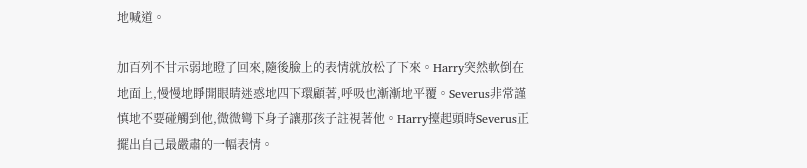地喊道。

加百列不甘示弱地瞪了回來,隨後臉上的表情就放松了下來。Harry突然軟倒在地面上,慢慢地睜開眼睛迷惑地四下環顧著,呼吸也漸漸地平覆。Severus非常謹慎地不要碰觸到他,微微彎下身子讓那孩子註視著他。Harry擡起頭時Severus正擺出自己最嚴肅的一幅表情。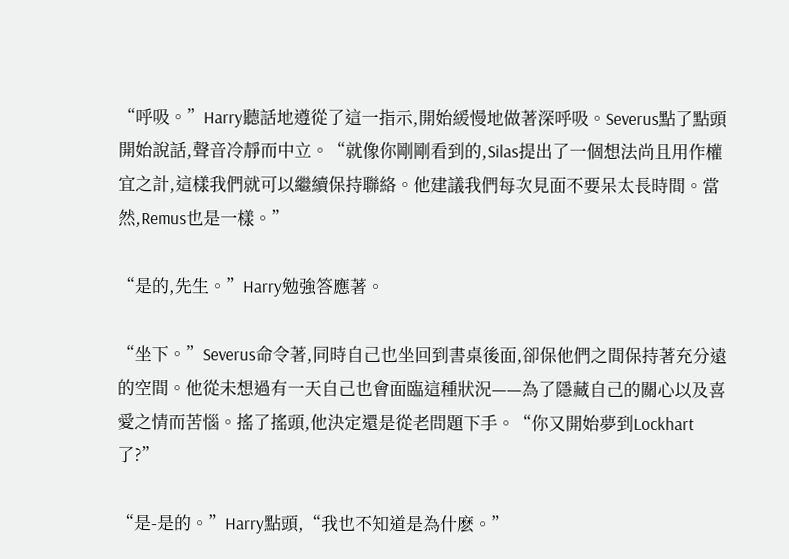“呼吸。”Harry聽話地遵從了這一指示,開始緩慢地做著深呼吸。Severus點了點頭開始說話,聲音冷靜而中立。“就像你剛剛看到的,Silas提出了一個想法尚且用作權宜之計,這樣我們就可以繼續保持聯絡。他建議我們每次見面不要呆太長時間。當然,Remus也是一樣。”

“是的,先生。”Harry勉強答應著。

“坐下。”Severus命令著,同時自己也坐回到書桌後面,卻保他們之間保持著充分遠的空間。他從未想過有一天自己也會面臨這種狀況——為了隱藏自己的關心以及喜愛之情而苦惱。搖了搖頭,他決定還是從老問題下手。“你又開始夢到Lockhart了?”

“是-是的。”Harry點頭,“我也不知道是為什麽。”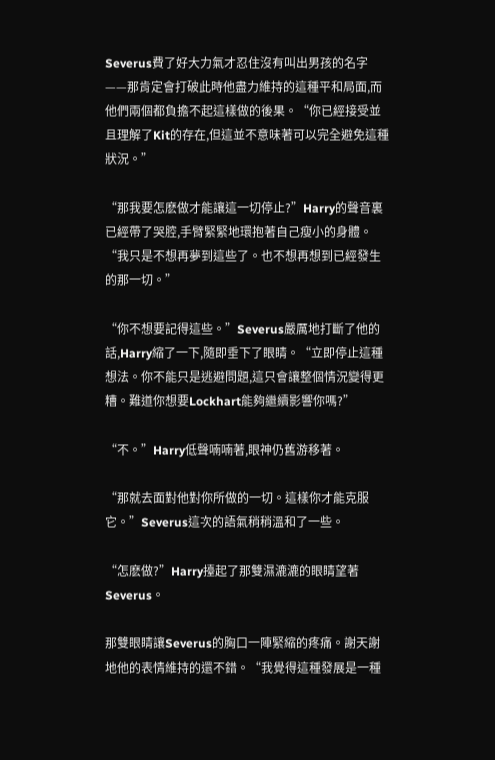Severus費了好大力氣才忍住沒有叫出男孩的名字——那肯定會打破此時他盡力維持的這種平和局面,而他們兩個都負擔不起這樣做的後果。“你已經接受並且理解了Kit的存在,但這並不意味著可以完全避免這種狀況。”

“那我要怎麽做才能讓這一切停止?”Harry的聲音裏已經帶了哭腔,手臂緊緊地環抱著自己瘦小的身體。“我只是不想再夢到這些了。也不想再想到已經發生的那一切。”

“你不想要記得這些。”Severus嚴厲地打斷了他的話,Harry縮了一下,隨即垂下了眼睛。“立即停止這種想法。你不能只是逃避問題,這只會讓整個情況變得更糟。難道你想要Lockhart能夠繼續影響你嗎?”

“不。”Harry低聲喃喃著,眼神仍舊游移著。

“那就去面對他對你所做的一切。這樣你才能克服它。”Severus這次的語氣稍稍溫和了一些。

“怎麽做?”Harry擡起了那雙濕漉漉的眼睛望著Severus。

那雙眼睛讓Severus的胸口一陣緊縮的疼痛。謝天謝地他的表情維持的還不錯。“我覺得這種發展是一種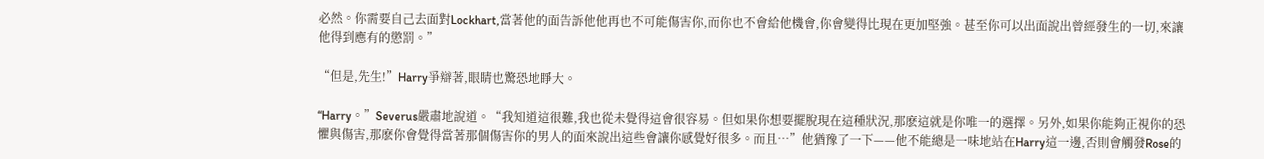必然。你需要自己去面對Lockhart,當著他的面告訴他他再也不可能傷害你,而你也不會給他機會,你會變得比現在更加堅強。甚至你可以出面說出曾經發生的一切,來讓他得到應有的懲罰。”

“但是,先生!”Harry爭辯著,眼睛也驚恐地睜大。

“Harry。”Severus嚴肅地說道。“我知道這很難,我也從未覺得這會很容易。但如果你想要擺脫現在這種狀況,那麽這就是你唯一的選擇。另外,如果你能夠正視你的恐懼與傷害,那麽你會覺得當著那個傷害你的男人的面來說出這些會讓你感覺好很多。而且…”他猶豫了一下——他不能總是一味地站在Harry這一邊,否則會觸發Rose的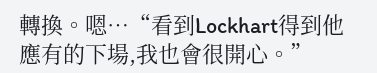轉換。嗯…“看到Lockhart得到他應有的下場,我也會很開心。”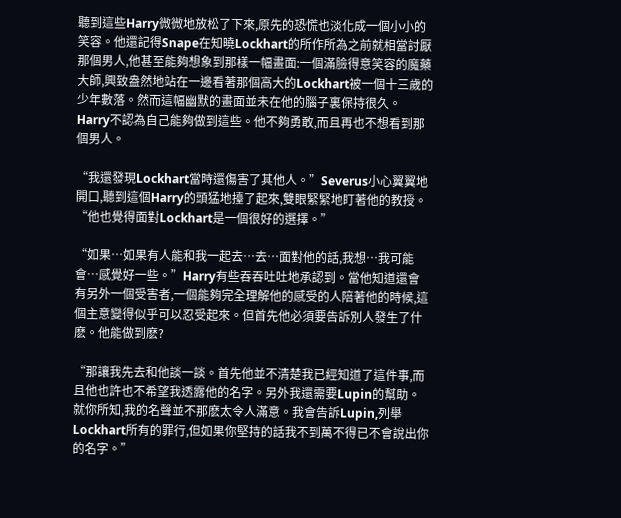聽到這些Harry微微地放松了下來,原先的恐慌也淡化成一個小小的笑容。他還記得Snape在知曉Lockhart的所作所為之前就相當討厭那個男人,他甚至能夠想象到那樣一幅畫面:一個滿臉得意笑容的魔藥大師,興致盎然地站在一邊看著那個高大的Lockhart被一個十三歲的少年數落。然而這幅幽默的畫面並未在他的腦子裏保持很久。Harry不認為自己能夠做到這些。他不夠勇敢,而且再也不想看到那個男人。

“我還發現Lockhart當時還傷害了其他人。”Severus小心翼翼地開口,聽到這個Harry的頭猛地擡了起來,雙眼緊緊地盯著他的教授。“他也覺得面對Lockhart是一個很好的選擇。”

“如果…如果有人能和我一起去…去…面對他的話,我想…我可能會…感覺好一些。”Harry有些吞吞吐吐地承認到。當他知道還會有另外一個受害者,一個能夠完全理解他的感受的人陪著他的時候,這個主意變得似乎可以忍受起來。但首先他必須要告訴別人發生了什麽。他能做到麽?

“那讓我先去和他談一談。首先他並不清楚我已經知道了這件事,而且他也許也不希望我透露他的名字。另外我還需要Lupin的幫助。就你所知,我的名聲並不那麽太令人滿意。我會告訴Lupin,列舉Lockhart所有的罪行,但如果你堅持的話我不到萬不得已不會說出你的名字。”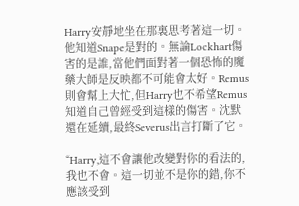Harry安靜地坐在那裏思考著這一切。他知道Snape是對的。無論Lockhart傷害的是誰,當他們面對著一個恐怖的魔藥大師是反映都不可能會太好。Remus則會幫上大忙,但Harry也不希望Remus知道自己曾經受到這樣的傷害。沈默還在延續,最終Severus出言打斷了它。

“Harry,這不會讓他改變對你的看法的,我也不會。這一切並不是你的錯,你不應該受到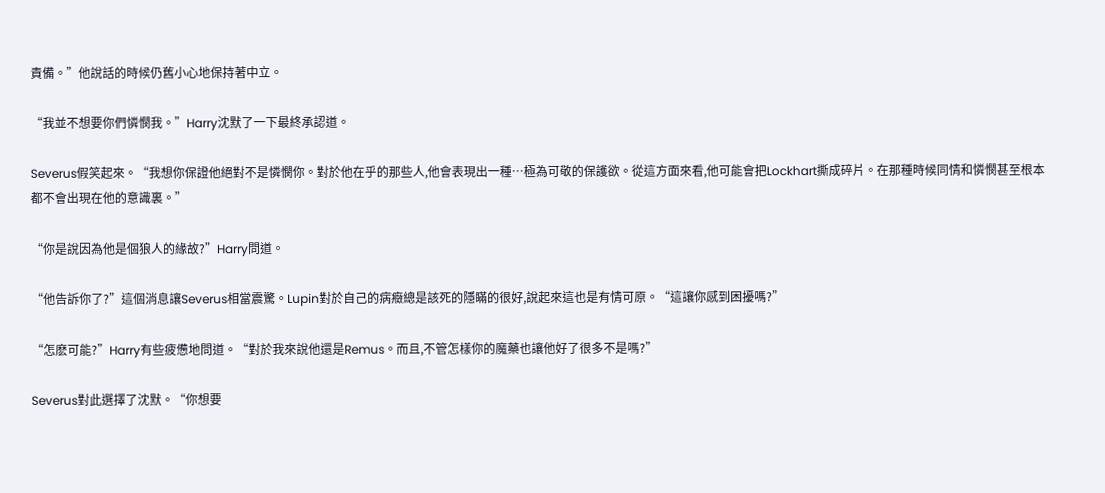責備。”他說話的時候仍舊小心地保持著中立。

“我並不想要你們憐憫我。”Harry沈默了一下最終承認道。

Severus假笑起來。“我想你保證他絕對不是憐憫你。對於他在乎的那些人,他會表現出一種…極為可敬的保護欲。從這方面來看,他可能會把Lockhart撕成碎片。在那種時候同情和憐憫甚至根本都不會出現在他的意識裏。”

“你是說因為他是個狼人的緣故?”Harry問道。

“他告訴你了?”這個消息讓Severus相當震驚。Lupin對於自己的病癥總是該死的隱瞞的很好,說起來這也是有情可原。“這讓你感到困擾嗎?”

“怎麽可能?”Harry有些疲憊地問道。“對於我來說他還是Remus。而且,不管怎樣你的魔藥也讓他好了很多不是嗎?”

Severus對此選擇了沈默。“你想要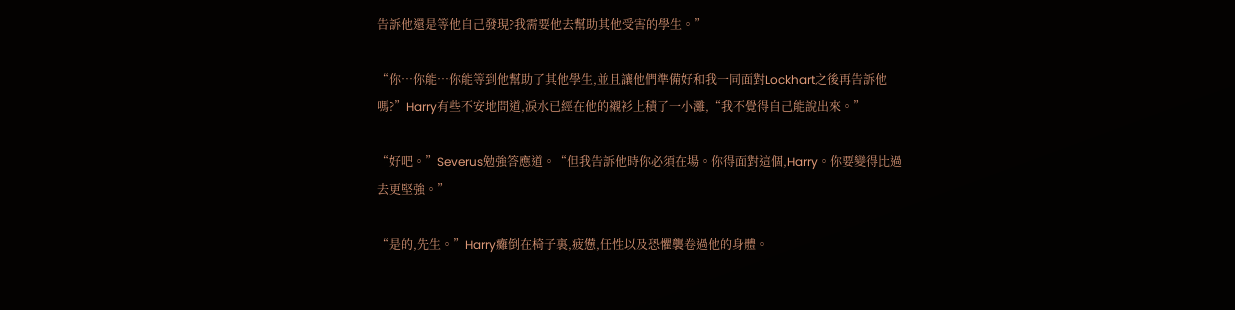告訴他還是等他自己發現?我需要他去幫助其他受害的學生。”

“你…你能…你能等到他幫助了其他學生,並且讓他們準備好和我一同面對Lockhart之後再告訴他嗎?”Harry有些不安地問道,淚水已經在他的襯衫上積了一小灘,“我不覺得自己能說出來。”

“好吧。”Severus勉強答應道。“但我告訴他時你必須在場。你得面對這個,Harry。你要變得比過去更堅強。”

“是的,先生。”Harry癱倒在椅子裏,疲憊,任性以及恐懼襲卷過他的身體。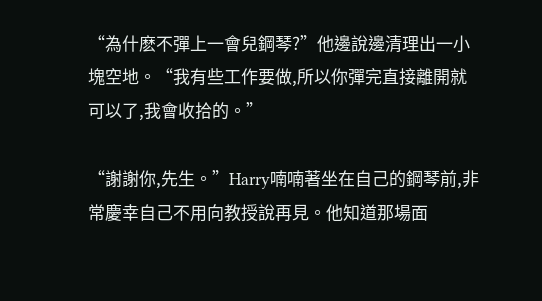“為什麽不彈上一會兒鋼琴?”他邊說邊清理出一小塊空地。“我有些工作要做,所以你彈完直接離開就可以了,我會收拾的。”

“謝謝你,先生。”Harry喃喃著坐在自己的鋼琴前,非常慶幸自己不用向教授說再見。他知道那場面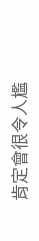肯定會很令人尷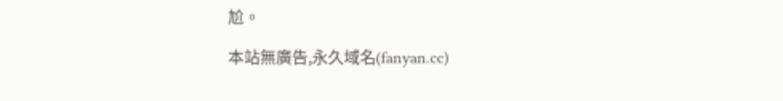尬。

本站無廣告,永久域名(fanyan.cc)